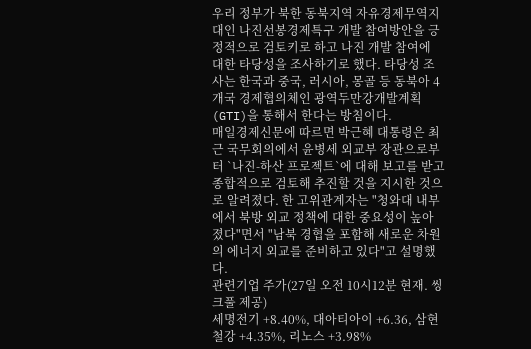우리 정부가 북한 동북지역 자유경제무역지대인 나진선봉경제특구 개발 참여방안을 긍정적으로 검토키로 하고 나진 개발 참여에 대한 타당성을 조사하기로 했다. 타당성 조사는 한국과 중국, 러시아, 몽골 등 동북아 4개국 경제협의체인 광역두만강개발계획(GTI)을 통해서 한다는 방침이다.
매일경제신문에 따르면 박근혜 대통령은 최근 국무회의에서 윤병세 외교부 장관으로부터 `나진-하산 프로젝트`에 대해 보고를 받고 종합적으로 검토해 추진할 것을 지시한 것으로 알려졌다. 한 고위관계자는 "청와대 내부에서 북방 외교 정책에 대한 중요성이 높아졌다"면서 "남북 경협을 포함해 새로운 차원의 에너지 외교를 준비하고 있다"고 설명했다.
관련기업 주가(27일 오전 10시12분 현재. 씽크풀 제공)
세명전기 +8.40%, 대아티아이 +6.36, 삼현철강 +4.35%, 리노스 +3.98%